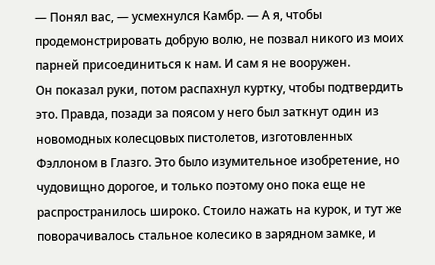— Понял вас, — усмехнулся Камбр. — А я, чтобы продемонстрировать добрую волю, не позвал никого из моих парней присоединиться к нам. И сам я не вооружен.
Он показал руки, потом распахнул куртку, чтобы подтвердить это. Правда, позади за поясом у него был заткнут один из новомодных колесцовых пистолетов, изготовленных Фэллоном в Глазго. Это было изумительное изобретение, но чудовищно дорогое, и только поэтому оно пока еще не распространилось широко. Стоило нажать на курок, и тут же поворачивалось стальное колесико в зарядном замке, и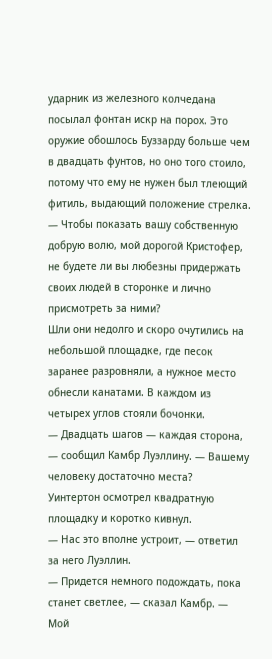ударник из железного колчедана посылал фонтан искр на порох. Это оружие обошлось Буззарду больше чем в двадцать фунтов, но оно того стоило, потому что ему не нужен был тлеющий фитиль, выдающий положение стрелка.
— Чтобы показать вашу собственную добрую волю, мой дорогой Кристофер, не будете ли вы любезны придержать своих людей в сторонке и лично присмотреть за ними?
Шли они недолго и скоро очутились на небольшой площадке, где песок заранее разровняли, а нужное место обнесли канатами. В каждом из четырех углов стояли бочонки.
— Двадцать шагов — каждая сторона, — сообщил Камбр Луэллину. — Вашему человеку достаточно места?
Уинтертон осмотрел квадратную площадку и коротко кивнул.
— Нас это вполне устроит, — ответил за него Луэллин.
— Придется немного подождать, пока станет светлее, — сказал Камбр. — Мой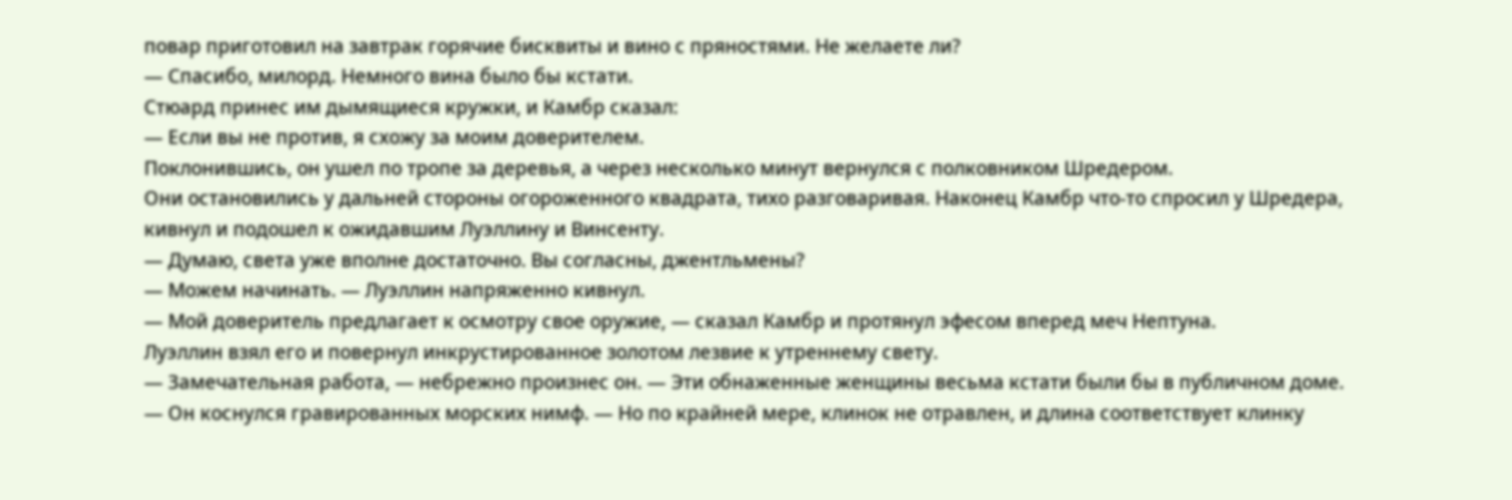повар приготовил на завтрак горячие бисквиты и вино с пряностями. Не желаете ли?
— Спасибо, милорд. Немного вина было бы кстати.
Стюард принес им дымящиеся кружки, и Камбр сказал:
— Если вы не против, я схожу за моим доверителем.
Поклонившись, он ушел по тропе за деревья, а через несколько минут вернулся с полковником Шредером.
Они остановились у дальней стороны огороженного квадрата, тихо разговаривая. Наконец Камбр что-то спросил у Шредера, кивнул и подошел к ожидавшим Луэллину и Винсенту.
— Думаю, света уже вполне достаточно. Вы согласны, джентльмены?
— Можем начинать. — Луэллин напряженно кивнул.
— Мой доверитель предлагает к осмотру свое оружие, — сказал Камбр и протянул эфесом вперед меч Нептуна.
Луэллин взял его и повернул инкрустированное золотом лезвие к утреннему свету.
— Замечательная работа, — небрежно произнес он. — Эти обнаженные женщины весьма кстати были бы в публичном доме. — Он коснулся гравированных морских нимф. — Но по крайней мере, клинок не отравлен, и длина соответствует клинку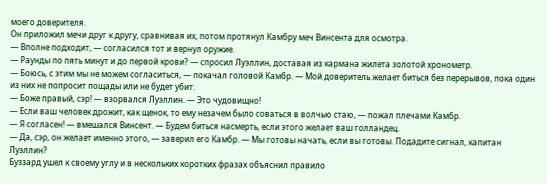моего доверителя.
Он приложил мечи друг к другу, сравнивая их, потом протянул Камбру меч Винсента для осмотра.
— Вполне подходит, — согласился тот и вернул оружие.
— Раунды по пять минут и до первой крови? — спросил Луэллин, доставая из кармана жилета золотой хронометр.
— Боюсь, с этим мы не можем согласиться, — покачал головой Камбр. — Мой доверитель желает биться без перерывов, пока один из них не попросит пощады или не будет убит.
— Боже правый, сэр! — взорвался Луэллин. — Это чудовищно!
— Если ваш человек дрожит, как щенок, то ему незачем было соваться в волчью стаю, — пожал плечами Камбр.
— Я согласен! — вмешался Винсент. — Будем биться насмерть, если этого желает ваш голландец.
— Да, сэр, он желает именно этого, — заверил его Камбр. — Мы готовы начать, если вы готовы. Подадите сигнал, капитан Луэллин?
Буззард ушел к своему углу и в нескольких коротких фразах объяснил правило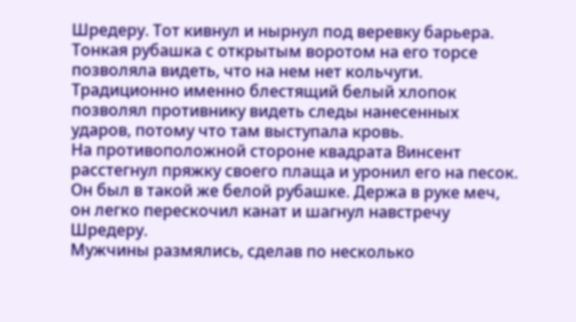Шредеру. Тот кивнул и нырнул под веревку барьера. Тонкая рубашка с открытым воротом на его торсе позволяла видеть, что на нем нет кольчуги. Традиционно именно блестящий белый хлопок позволял противнику видеть следы нанесенных ударов, потому что там выступала кровь.
На противоположной стороне квадрата Винсент расстегнул пряжку своего плаща и уронил его на песок. Он был в такой же белой рубашке. Держа в руке меч, он легко перескочил канат и шагнул навстречу Шредеру.
Мужчины размялись, сделав по несколько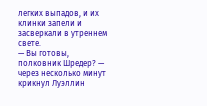легких выпадов, и их клинки запели и засверкали в утреннем свете.
— Вы готовы, полковник Шредер? — через несколько минут крикнул Луэллин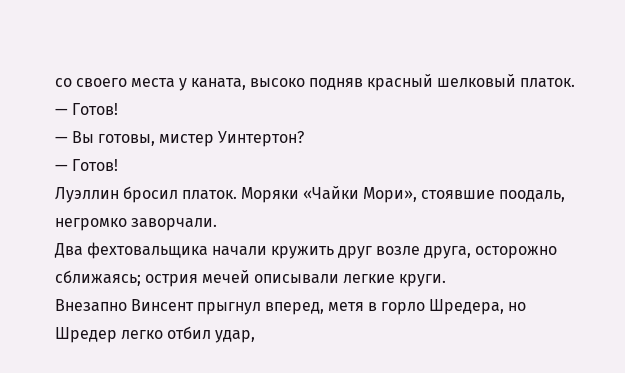со своего места у каната, высоко подняв красный шелковый платок.
— Готов!
— Вы готовы, мистер Уинтертон?
— Готов!
Луэллин бросил платок. Моряки «Чайки Мори», стоявшие поодаль, негромко заворчали.
Два фехтовальщика начали кружить друг возле друга, осторожно сближаясь; острия мечей описывали легкие круги.
Внезапно Винсент прыгнул вперед, метя в горло Шредера, но Шредер легко отбил удар,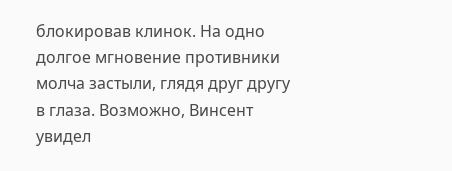блокировав клинок. На одно долгое мгновение противники молча застыли, глядя друг другу в глаза. Возможно, Винсент увидел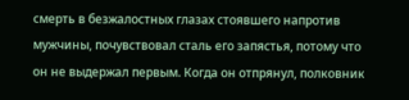смерть в безжалостных глазах стоявшего напротив мужчины, почувствовал сталь его запястья, потому что он не выдержал первым. Когда он отпрянул, полковник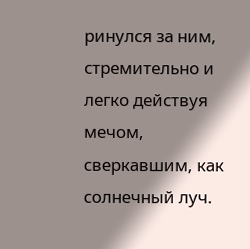ринулся за ним, стремительно и легко действуя мечом, сверкавшим, как солнечный луч.